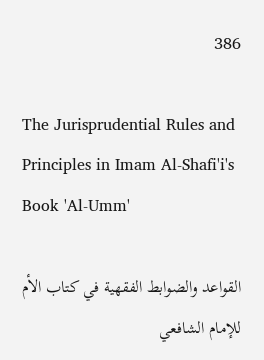386

The Jurisprudential Rules and Principles in Imam Al-Shafi'i's Book 'Al-Umm'

القواعد والضوابط الفقهية في كتاب الأم للإمام الشافعي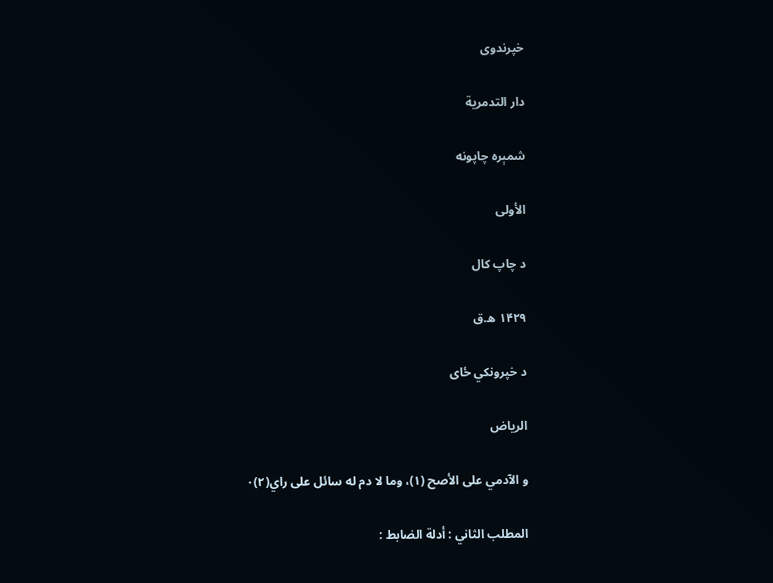خپرندوی

دار التدمرية

شمېره چاپونه

الأولى

د چاپ کال

۱۴۲۹ ه.ق

د خپرونکي ځای

الرياض

و الآدمي على الأصح (١)، وما لا دم له سائل على راي(٢)٠

المطلب الثاني : أدلة الضابط :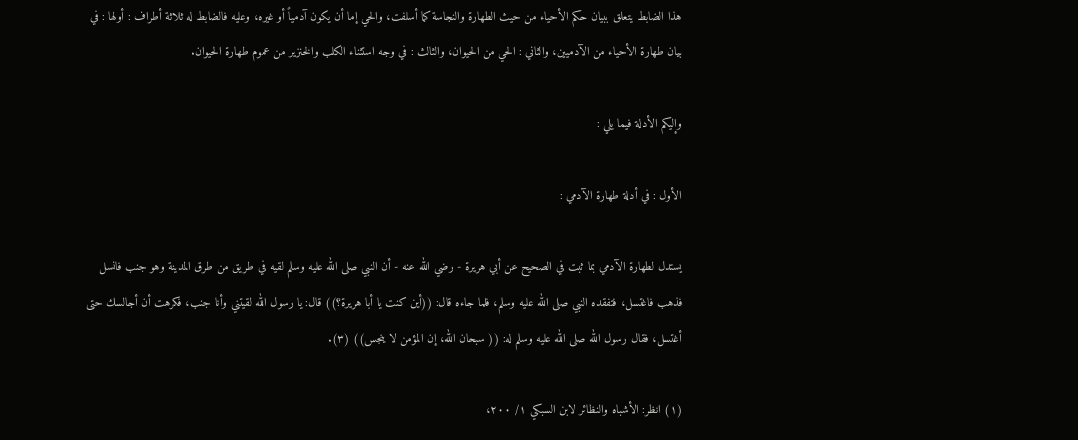هذا الضابط يتعلق ببيان حكم الأحياء من حيث الطهارة والنجاسة كما أسلفت، والحي إما أن يكون آدمياً أو غيره، وعليه فالضابط له ثلاثة أطراف : أولها : في بيان طهارة الأحياء من الآدميين، والثاني : الحي من الحيوان، والثالث : في وجه استثناء الكلب والخنزير من عموم طهارة الحيوان.

وإليكم الأدلة فيما يلي :

الأول : في أدلة طهارة الآدمي :

يستدل لطهارة الآدمي بما ثبت في الصحيح عن أبي هريرة - رضي الله عنه - أن النبي صلى الله عليه وسلم لقيه في طريق من طرق المدينة وهو جنب فانسل فذهب فاغتسل، فتفقده النبي صلى الله عليه وسلم، فلما جاءه قال: ((أين كنت يا أبا هريرة؟)) قال: يا رسول الله لقيتني وأنا جنب، فكرهت أن أجالسك حتى أغتسل، فقال رسول الله صلى الله عليه وسلم له: (( سبحان الله، إن المؤمن لا ينجس)) (٣).

(١) انظر: الأشباه والنظائر لابن السبكي ١/ ٢٠٠،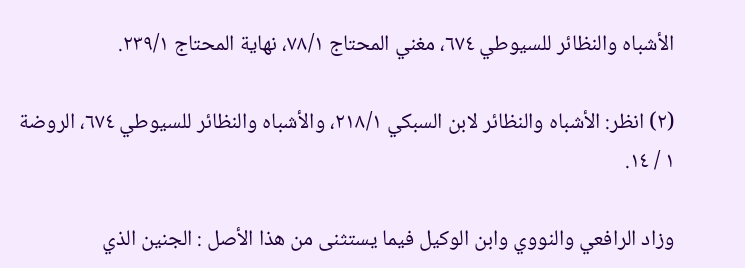الأشباه والنظائر للسيوطي ٦٧٤، مغني المحتاج ٧٨/١، نهاية المحتاج ٢٣٩/١.

(٢) انظر: الأشباه والنظائر لابن السبكي ٢١٨/١، والأشباه والنظائر للسيوطي ٦٧٤، الروضة ١ / ١٤.

وزاد الرافعي والنووي وابن الوكيل فيما يستثنى من هذا الأصل : الجنين الذي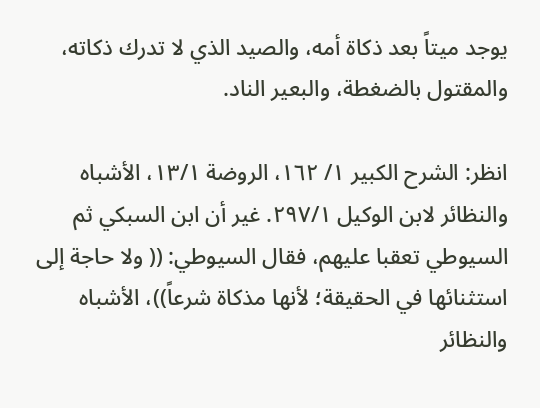يوجد ميتاً بعد ذكاة أمه، والصيد الذي لا تدرك ذكاته، والمقتول بالضغطة، والبعير الناد.

انظر: الشرح الكبير ١/ ١٦٢، الروضة ١٣/١، الأشباه والنظائر لابن الوكيل ٢٩٧/١. غير أن ابن السبكي ثم السيوطي تعقبا عليهم، فقال السيوطي: (( ولا حاجة إلى استثنائها في الحقيقة؛ لأنها مذكاة شرعاً))، الأشباه والنظائر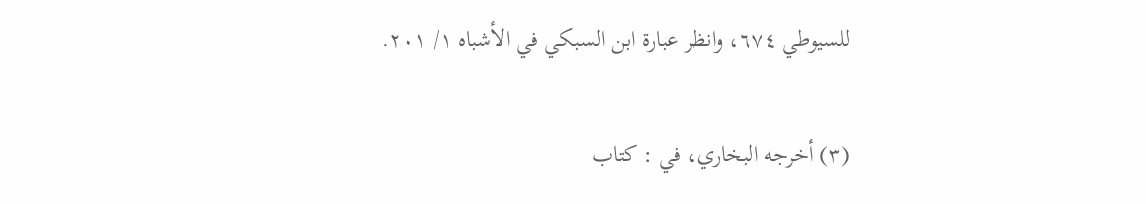للسيوطي ٦٧٤، وانظر عبارة ابن السبكي في الأشباه ١/ ٢٠١.

(٣) أخرجه البخاري، في : كتاب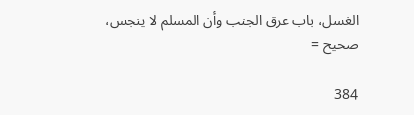الغسل، باب عرق الجنب وأن المسلم لا ينجس، صحيح =

384